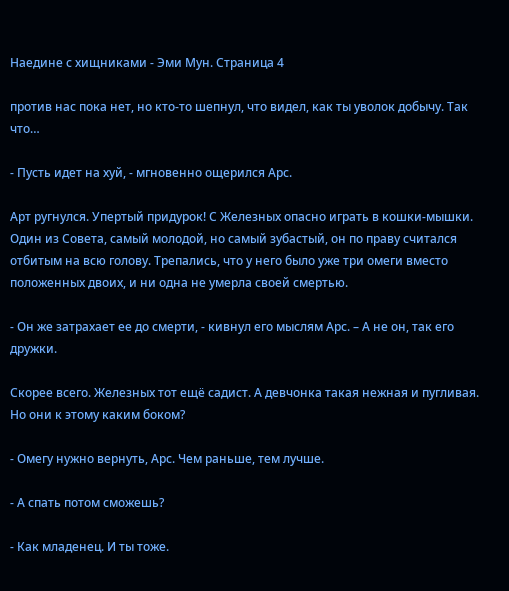Наедине с хищниками - Эми Мун. Страница 4

против нас пока нет, но кто-то шепнул, что видел, как ты уволок добычу. Так что…

- Пусть идет на хуй, - мгновенно ощерился Арс.

Арт ругнулся. Упертый придурок! С Железных опасно играть в кошки-мышки. Один из Совета, самый молодой, но самый зубастый, он по праву считался отбитым на всю голову. Трепались, что у него было уже три омеги вместо положенных двоих, и ни одна не умерла своей смертью.

- Он же затрахает ее до смерти, - кивнул его мыслям Арс. – А не он, так его дружки.

Скорее всего. Железных тот ещё садист. А девчонка такая нежная и пугливая. Но они к этому каким боком?

- Омегу нужно вернуть, Арс. Чем раньше, тем лучше.

- А спать потом сможешь?

- Как младенец. И ты тоже.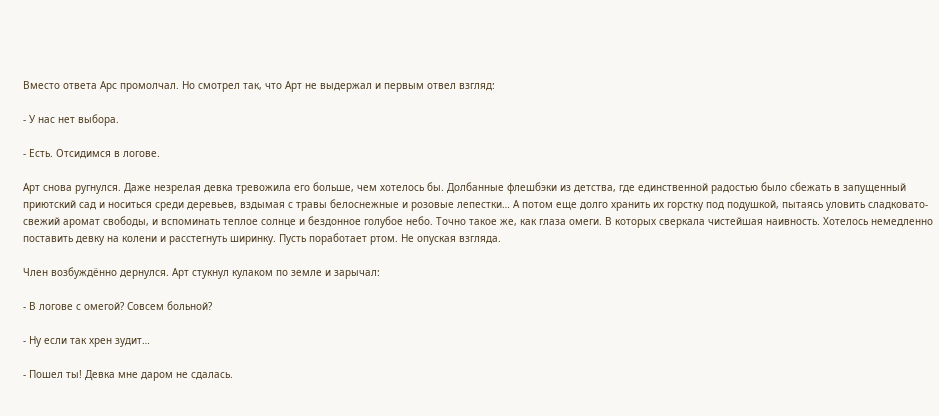Вместо ответа Арс промолчал. Но смотрел так, что Арт не выдержал и первым отвел взгляд:

- У нас нет выбора.

- Есть. Отсидимся в логове.

Арт снова ругнулся. Даже незрелая девка тревожила его больше, чем хотелось бы. Долбанные флешбэки из детства, где единственной радостью было сбежать в запущенный приютский сад и носиться среди деревьев, вздымая с травы белоснежные и розовые лепестки… А потом еще долго хранить их горстку под подушкой, пытаясь уловить сладковато-свежий аромат свободы, и вспоминать теплое солнце и бездонное голубое небо. Точно такое же, как глаза омеги. В которых сверкала чистейшая наивность. Хотелось немедленно поставить девку на колени и расстегнуть ширинку. Пусть поработает ртом. Не опуская взгляда.

Член возбуждённо дернулся. Арт стукнул кулаком по земле и зарычал:

- В логове с омегой? Совсем больной?

- Ну если так хрен зудит…

- Пошел ты! Девка мне даром не сдалась.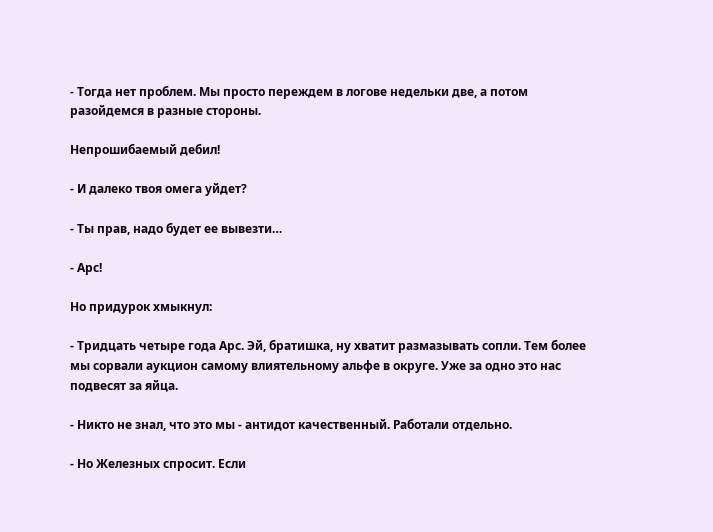- Тогда нет проблем. Мы просто переждем в логове недельки две, а потом разойдемся в разные стороны.

Непрошибаемый дебил!

- И далеко твоя омега уйдет?

- Ты прав, надо будет ее вывезти…

- Арс!

Но придурок хмыкнул:

- Тридцать четыре года Арс. Эй, братишка, ну хватит размазывать сопли. Тем более мы сорвали аукцион самому влиятельному альфе в округе. Уже за одно это нас подвесят за яйца.

- Никто не знал, что это мы - антидот качественный. Работали отдельно.

- Но Железных спросит. Если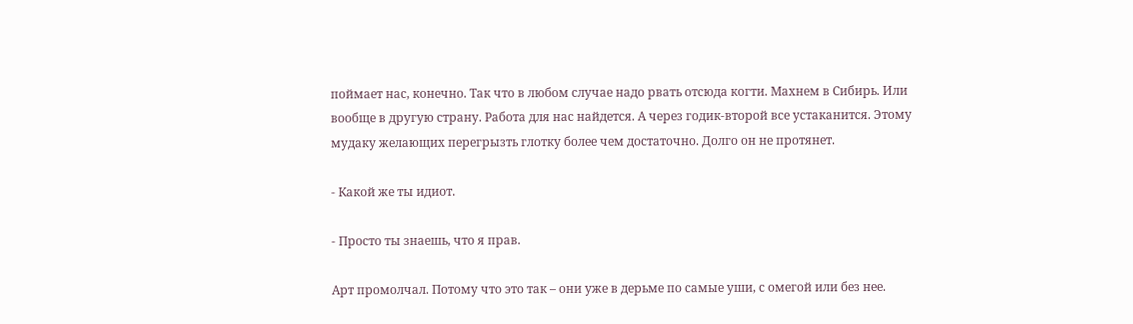поймает нас, конечно. Так что в любом случае надо рвать отсюда когти. Махнем в Сибирь. Или вообще в другую страну. Работа для нас найдется. А через годик-второй все устаканится. Этому мудаку желающих перегрызть глотку более чем достаточно. Долго он не протянет.

- Какой же ты идиот.

- Просто ты знаешь, что я прав.

Арт промолчал. Потому что это так – они уже в дерьме по самые уши, с омегой или без нее.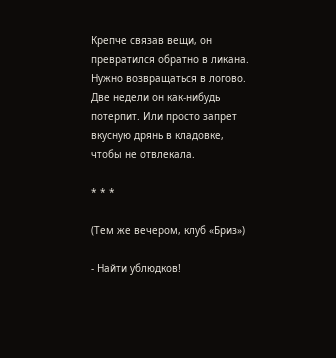Крепче связав вещи, он превратился обратно в ликана. Нужно возвращаться в логово. Две недели он как-нибудь потерпит. Или просто запрет вкусную дрянь в кладовке, чтобы не отвлекала.

* * *

(Тем же вечером, клуб «Бриз»)

- Найти ублюдков!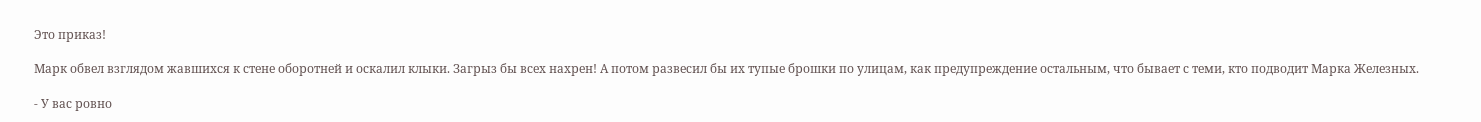Это приказ!

Марк обвел взглядом жавшихся к стене оборотней и оскалил клыки. Загрыз бы всех нахрен! А потом развесил бы их тупые брошки по улицам, как предупреждение остальным, что бывает с теми, кто подводит Марка Железных.

- У вас ровно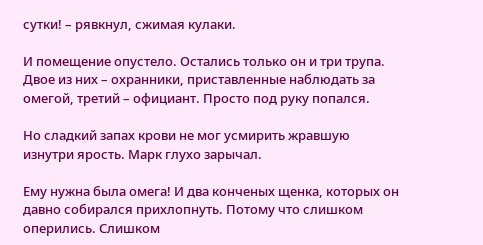сутки! – рявкнул, сжимая кулаки.

И помещение опустело. Остались только он и три трупа. Двое из них – охранники, приставленные наблюдать за омегой, третий – официант. Просто под руку попался.

Но сладкий запах крови не мог усмирить жравшую изнутри ярость. Марк глухо зарычал.

Ему нужна была омега! И два конченых щенка, которых он давно собирался прихлопнуть. Потому что слишком оперились. Слишком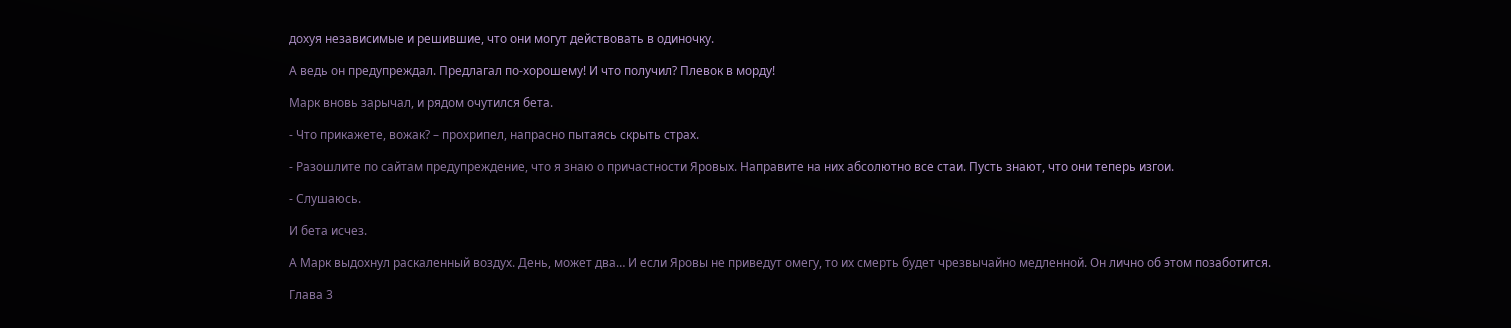дохуя независимые и решившие, что они могут действовать в одиночку.

А ведь он предупреждал. Предлагал по-хорошему! И что получил? Плевок в морду!

Марк вновь зарычал, и рядом очутился бета.

- Что прикажете, вожак? – прохрипел, напрасно пытаясь скрыть страх.

- Разошлите по сайтам предупреждение, что я знаю о причастности Яровых. Направите на них абсолютно все стаи. Пусть знают, что они теперь изгои.

- Слушаюсь.

И бета исчез.

А Марк выдохнул раскаленный воздух. День, может два… И если Яровы не приведут омегу, то их смерть будет чрезвычайно медленной. Он лично об этом позаботится.

Глава 3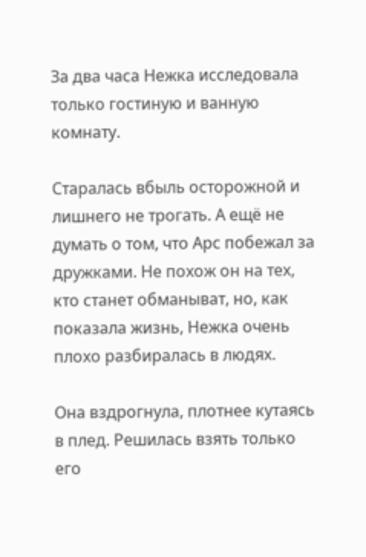За два часа Нежка исследовала только гостиную и ванную комнату.

Старалась вбыль осторожной и лишнего не трогать. А ещё не думать о том, что Арс побежал за дружками. Не похож он на тех, кто станет обманыват, но, как показала жизнь, Нежка очень плохо разбиралась в людях.

Она вздрогнула, плотнее кутаясь в плед. Решилась взять только его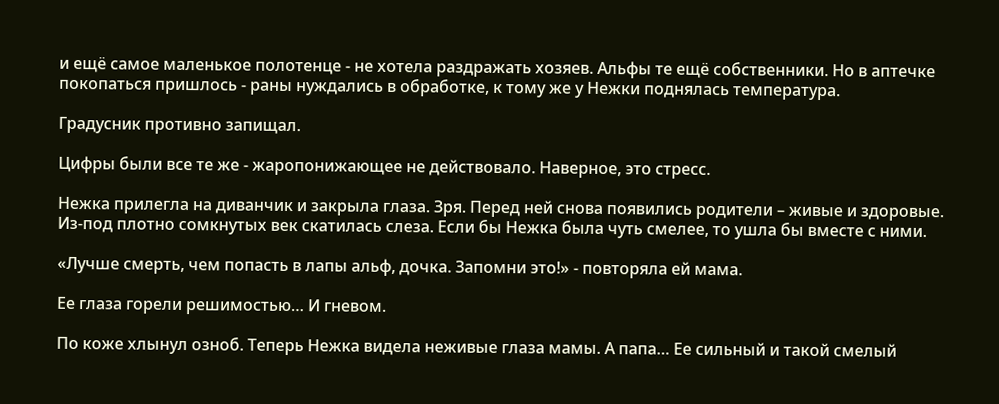и ещё самое маленькое полотенце - не хотела раздражать хозяев. Альфы те ещё собственники. Но в аптечке покопаться пришлось - раны нуждались в обработке, к тому же у Нежки поднялась температура.

Градусник противно запищал.

Цифры были все те же - жаропонижающее не действовало. Наверное, это стресс.

Нежка прилегла на диванчик и закрыла глаза. Зря. Перед ней снова появились родители – живые и здоровые. Из-под плотно сомкнутых век скатилась слеза. Если бы Нежка была чуть смелее, то ушла бы вместе с ними.

«Лучше смерть, чем попасть в лапы альф, дочка. Запомни это!» - повторяла ей мама.

Ее глаза горели решимостью… И гневом.

По коже хлынул озноб. Теперь Нежка видела неживые глаза мамы. А папа… Ее сильный и такой смелый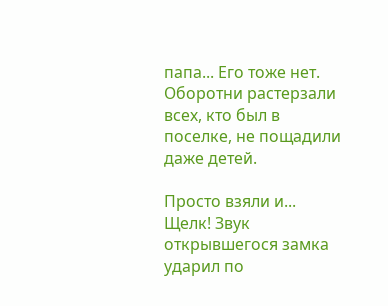папа... Его тоже нет. Оборотни растерзали всех, кто был в поселке, не пощадили даже детей.

Просто взяли и... Щелк! Звук открывшегося замка ударил по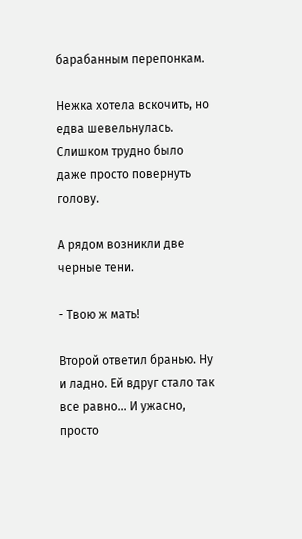барабанным перепонкам.

Нежка хотела вскочить, но едва шевельнулась. Слишком трудно было даже просто повернуть голову.

А рядом возникли две черные тени.

- Твою ж мать!

Второй ответил бранью. Ну и ладно. Ей вдруг стало так все равно... И ужасно, просто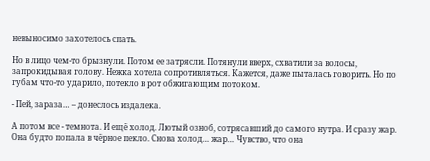невыносимо захотелось спать.

Но в лицо чем-то брызнули. Потом ее затрясли. Потянули вверх, схватили за волосы, запрокидывая голову. Нежка хотела сопротивляться. Кажется, даже пыталась говорить. Но по губам что-то ударило, потекло в рот обжигающим потоком.

- Пей, зараза… – донеслось издалека.

А потом все - темнота. И ещё холод. Лютый озноб, сотрясавший до самого нутра. И сразу жар. Она будто попала в чёрное пекло. Снова холод… жар… Чувство, что она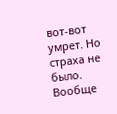вот-вот умрет. Но страха не было. Вообще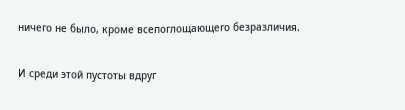ничего не было, кроме всепоглощающего безразличия.

И среди этой пустоты вдруг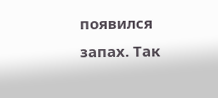появился запах. Так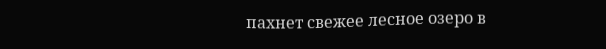пахнет свежее лесное озеро в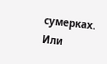сумерках. Или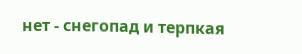нет - снегопад и терпкая